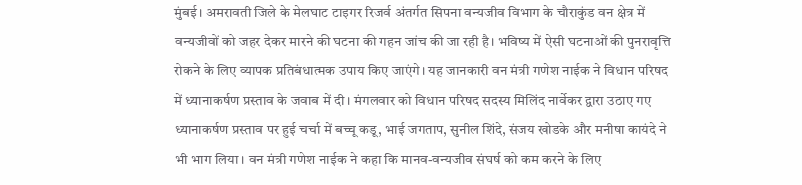मुंबई। अमरावती जिले के मेलघाट टाइगर रिजर्व अंतर्गत सिपना वन्यजीव विभाग के चौराकुंड वन क्षेत्र में वन्यजीवों को जहर देकर मारने की घटना की गहन जांच की जा रही है। भविष्य में ऐसी घटनाओं की पुनरावृत्ति रोकने के लिए व्यापक प्रतिबंधात्मक उपाय किए जाएंगे। यह जानकारी वन मंत्री गणेश नाईक ने विधान परिषद में ध्यानाकर्षण प्रस्ताव के जवाब में दी। मंगलवार को विधान परिषद सदस्य मिलिंद नार्वेकर द्वारा उठाए गए ध्यानाकर्षण प्रस्ताव पर हुई चर्चा में बच्चू कडू, भाई जगताप, सुनील शिंदे, संजय खोडके और मनीषा कायंदे ने भी भाग लिया। वन मंत्री गणेश नाईक ने कहा कि मानव-वन्यजीव संघर्ष को कम करने के लिए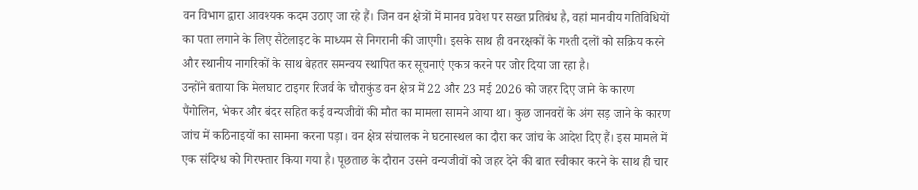वन विभाग द्वारा आवश्यक कदम उठाए जा रहे हैं। जिन वन क्षेत्रों में मानव प्रवेश पर सख्त प्रतिबंध है, वहां मानवीय गतिविधियों का पता लगाने के लिए सैटेलाइट के माध्यम से निगरानी की जाएगी। इसके साथ ही वनरक्षकों के गश्ती दलों को सक्रिय करने और स्थानीय नागरिकों के साथ बेहतर समन्वय स्थापित कर सूचनाएं एकत्र करने पर जोर दिया जा रहा है।
उन्होंने बताया कि मेलघाट टाइगर रिजर्व के चौराकुंड वन क्षेत्र में 22 और 23 मई 2026 को जहर दिए जाने के कारण पैंगोलिन, भेकर और बंदर सहित कई वन्यजीवों की मौत का मामला सामने आया था। कुछ जानवरों के अंग सड़ जाने के कारण जांच में कठिनाइयों का सामना करना पड़ा। वन क्षेत्र संचालक ने घटनास्थल का दौरा कर जांच के आदेश दिए हैं। इस मामले में एक संदिग्ध को गिरफ्तार किया गया है। पूछताछ के दौरान उसने वन्यजीवों को जहर देने की बात स्वीकार करने के साथ ही चार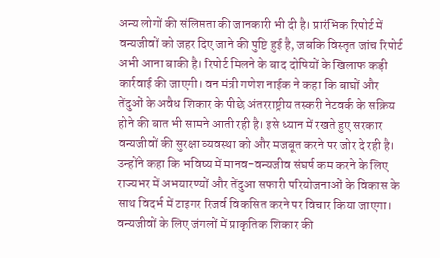अन्य लोगों की संलिप्तता की जानकारी भी दी है। प्रारंभिक रिपोर्ट में वन्यजीवों को जहर दिए जाने की पुष्टि हुई है, जबकि विस्तृत जांच रिपोर्ट अभी आना बाकी है। रिपोर्ट मिलने के बाद दोषियों के खिलाफ कड़ी कार्रवाई की जाएगी। वन मंत्री गणेश नाईक ने कहा कि बाघों और तेंदुओं के अवैध शिकार के पीछे अंतरराष्ट्रीय तस्करी नेटवर्क के सक्रिय होने की बात भी सामने आती रही है। इसे ध्यान में रखते हुए सरकार वन्यजीवों की सुरक्षा व्यवस्था को और मजबूत करने पर जोर दे रही है।
उन्होंने कहा कि भविष्य में मानव-वन्यजीव संघर्ष कम करने के लिए राज्यभर में अभयारण्यों और तेंदुआ सफारी परियोजनाओं के विकास के साथ विदर्भ में टाइगर रिजर्व विकसित करने पर विचार किया जाएगा। वन्यजीवों के लिए जंगलों में प्राकृतिक शिकार की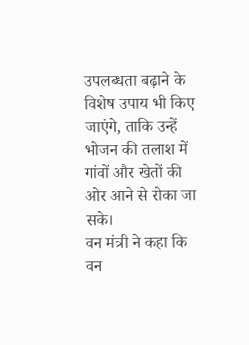उपलब्धता बढ़ाने के विशेष उपाय भी किए जाएंगे, ताकि उन्हें भोजन की तलाश में गांवों और खेतों की ओर आने से रोका जा सके।
वन मंत्री ने कहा कि वन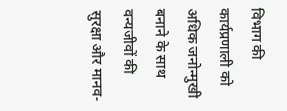विभाग की कार्यप्रणाली को अधिक जनोन्मुखी बनाने के साथ वन्यजीवों की सुरक्षा और मानव-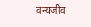वन्यजीव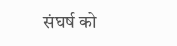संघर्ष को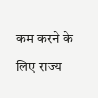कम करने के लिए राज्य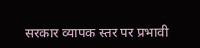सरकार व्यापक स्तर पर प्रभावी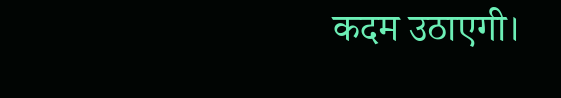कदम उठाएगी।